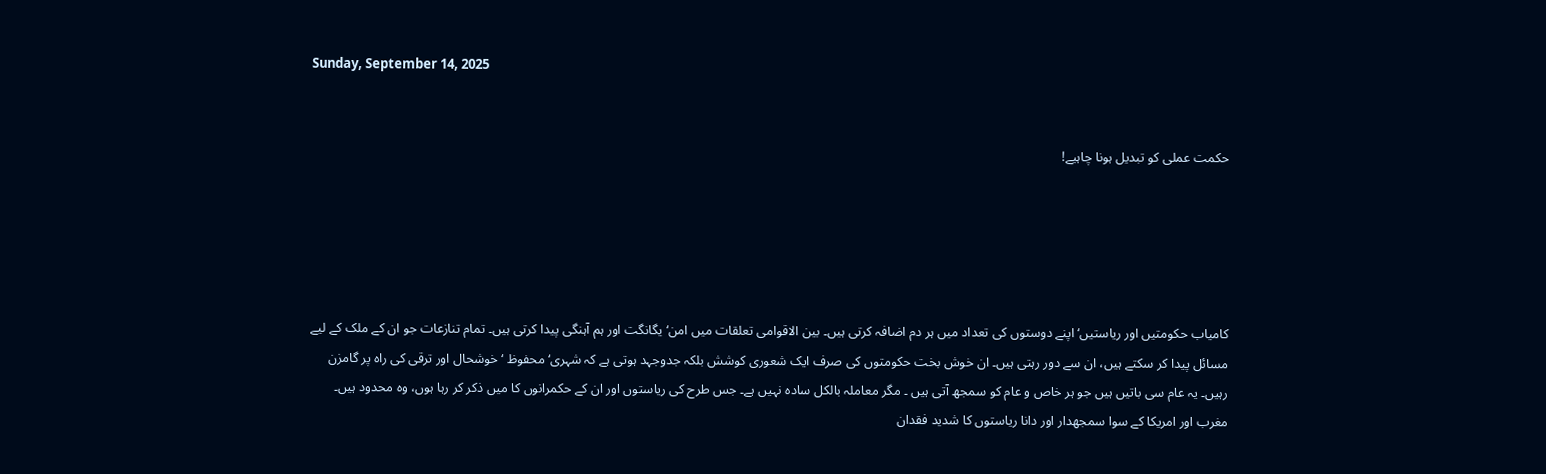Sunday, September 14, 2025


حکمت عملی کو تبدیل ہونا چاہیے!





کامیاب حکومتیں اور ریاستیں‘ اپنے دوستوں کی تعداد میں ہر دم اضافہ کرتی ہیں۔ بین الاقوامی تعلقات میں امن‘ یگانگت اور ہم آہنگی پیدا کرتی ہیں۔ تمام تنازعات جو ان کے ملک کے لیے مسائل پیدا کر سکتے ہیں، ان سے دور رہتی ہیں۔ ان خوش بخت حکومتوں کی صرف ایک شعوری کوشش بلکہ جدوجہد ہوتی ہے کہ شہری‘ محفوظ ‘ خوشحال اور ترقی کی راہ پر گامزن رہیں۔ یہ عام سی باتیں ہیں جو ہر خاص و عام کو سمجھ آتی ہیں ۔ مگر معاملہ بالکل سادہ نہیں ہے۔ جس طرح کی ریاستوں اور ان کے حکمرانوں کا میں ذکر کر رہا ہوں، وہ محدود ہیں۔ مغرب اور امریکا کے سوا سمجھدار اور دانا ریاستوں کا شدید فقدان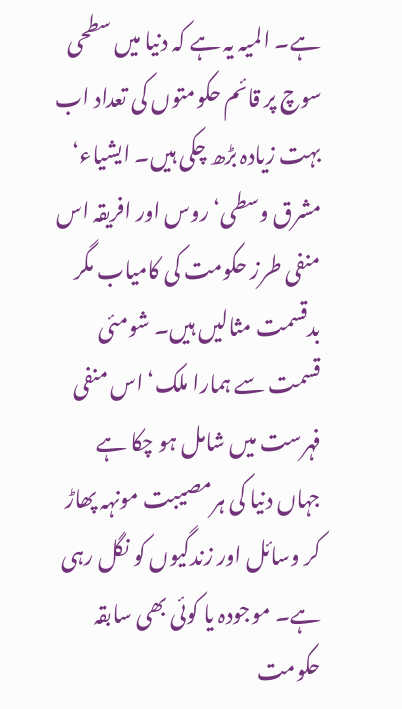ہے۔ المیہ یہ ہے کہ دنیا میں سطحی سوچ پر قائم حکومتوں کی تعداد اب بہت زیادہ بڑھ چکی ہیں۔ ایشیاء‘ مشرق وسطی‘ روس اور افریقہ اس منفی طرز حکومت کی کامیاب مگر بدقسمت مثالیں ہیں۔ شومئی قسمت سے ہمارا ملک‘ اس منفی فہرست میں شامل ہو چکا ہے جہاں دنیا کی ہرمصیبت مونہہ پھاڑ کر وسائل اور زندگیوں کو نگل رہی ہے۔ موجودہ یا کوئی بھی سابقہ حکومت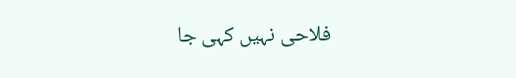فلاحی نہیں کہی جا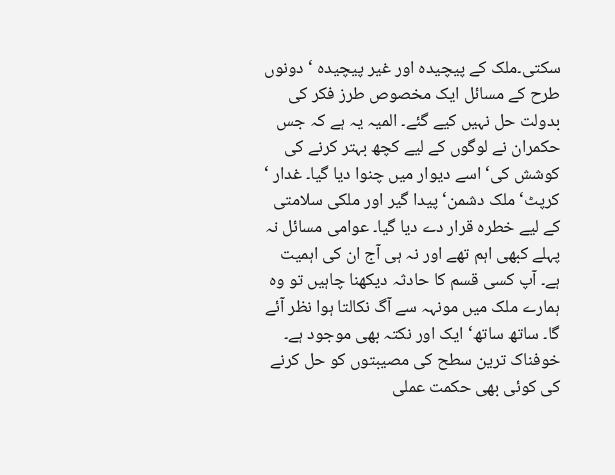سکتی۔ملک کے پیچیدہ اور غیر پیچیدہ ‘ دونوں طرح کے مسائل ایک مخصوص طرز فکر کی بدولت حل نہیں کیے گئے۔ المیہ یہ ہے کہ جس حکمران نے لوگوں کے لیے کچھ بہتر کرنے کی کوشش کی‘ اسے دیوار میں چنوا دیا گیا۔ غدار ‘ کرپٹ‘ ملک دشمن‘ پیدا گیر اور ملکی سلامتی کے لیے خطرہ قرار دے دیا گیا۔ عوامی مسائل نہ پہلے کبھی اہم تھے اور نہ ہی آج ان کی اہمیت ہے۔ آپ کسی قسم کا حادثہ دیکھنا چاہیں تو وہ ہمارے ملک میں مونہہ سے آگ نکالتا ہوا نظر آئے گا۔ ساتھ ساتھ‘ ایک اور نکتہ بھی موجود ہے۔ خوفناک ترین سطح کی مصیبتوں کو حل کرنے کی کوئی بھی حکمت عملی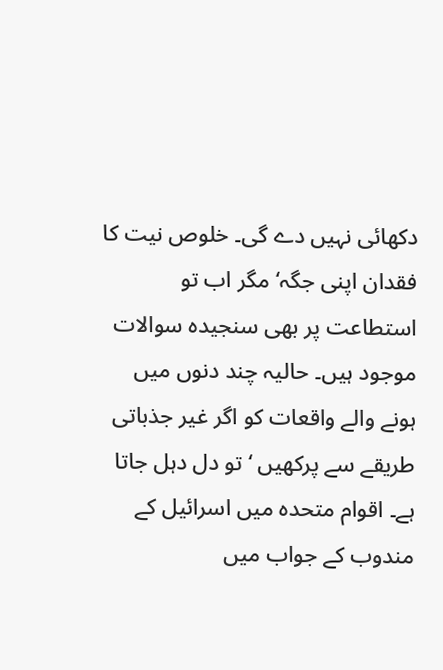دکھائی نہیں دے گی۔ خلوص نیت کا فقدان اپنی جگہ‘ مگر اب تو استطاعت پر بھی سنجیدہ سوالات موجود ہیں۔ حالیہ چند دنوں میں ہونے والے واقعات کو اگر غیر جذباتی طریقے سے پرکھیں ‘ تو دل دہل جاتا ہے۔ اقوام متحدہ میں اسرائیل کے مندوب کے جواب میں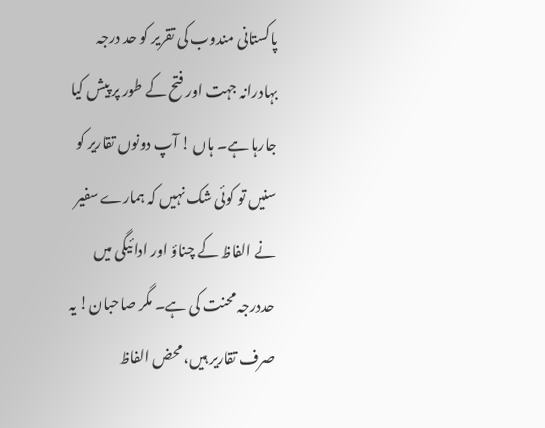پاکستانی مندوب کی تقریر کو حد درجہ بہادرانہ جہت اور فتح کے طور پر پیش کیا جارہا ہے۔ ہاں ! آپ دونوں تقاریر کو سنیں تو کوئی شک نہیں کہ ہمارے سفیر نے الفاظ کے چناؤ اور ادائیگی میں حددرجہ محنت کی ہے۔ مگر صاحبان! یہ صرف تقاریر ہیں، محض الفاظ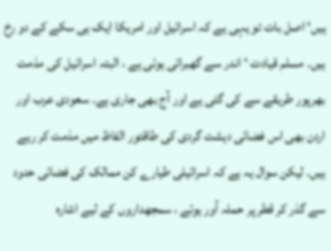ہیں‘ اصل بات تو یہی ہے کہ اسرائیل اور امریکا ایک ہی سکے کے دو رخ ہیں۔ مسلم قیادت ‘ اندر سے گھبرائی ہوئی ہے ، البتہ اسرائیل کی مذمت بھرپور طریقے سے کی گئی ہے اور آج بھی جاری ہے۔ سعودی عرب اور اردن بھی اس فضائی دہشت گردی کی طاقتور الفاظ میں مذمت کر رہے ہیں۔ لیکن سوال یہ ہے کہ اسرائیلی طیارے کن ممالک کی فضائی حدود سے گذر کر قطر پر حملہ آور ہوئے ، سمجھداروں کے لیے اشارہ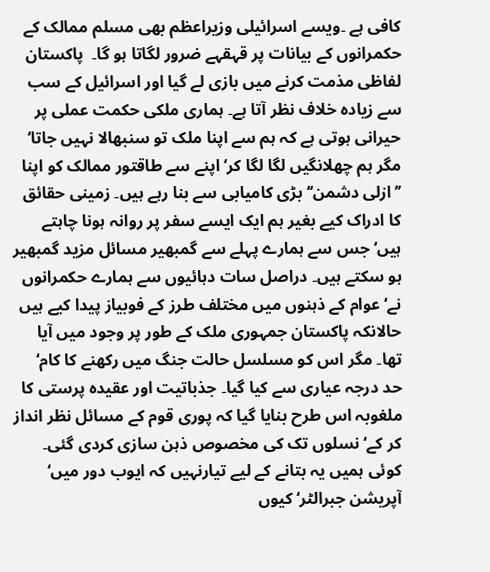کافی ہے ۔ویسے اسرائیلی وزیراعظم بھی مسلم ممالک کے حکمرانوں کے بیانات پر قہقہے ضرور لگاتا ہو گا۔  پاکستان لفاظی مذمت کرنے میں بازی لے گیا اور اسرائیل کے سب سے زیادہ خلاف نظر آتا ہے۔ ہماری ملکی حکمت عملی پر حیرانی ہوتی ہے کہ ہم سے اپنا ملک تو سنبھالا نہیں جاتا‘ مگر ہم چھلانگیں لگا لگا کر‘ اپنے سے طاقتور ممالک کو اپنا ’’ازلی دشمن‘‘ بڑی کامیابی سے بنا رہے ہیں۔ زمینی حقائق کا ادراک کیے بغیر ہم ایک ایسے سفر پر روانہ ہونا چاہتے ہیں‘ جس سے ہمارے پہلے سے گمبھیر مسائل مزید گمبھیر ہو سکتے ہیں۔ دراصل سات دہائیوں سے ہمارے حکمرانوں نے‘ عوام کے ذہنوں میں مختلف طرز کے فوبیاز پیدا کیے ہیں حالانکہ پاکستان جمہوری ملک کے طور پر وجود میں آیا تھا۔ مگر اس کو مسلسل حالت جنگ میں رکھنے کا کام‘ حد درجہ عیاری سے کیا گیا۔ جذباتیت اور عقیدہ پرستی کا ملغوبہ اس طرح بنایا گیا کہ پوری قوم کے مسائل نظر انداز کر کے‘ نسلوں تک کی مخصوص ذہن سازی کردی گئی۔ کوئی ہمیں یہ بتانے کے لیے تیارنہیں کہ ایوب دور میں‘ آپریشن جبرالٹر‘ کیوں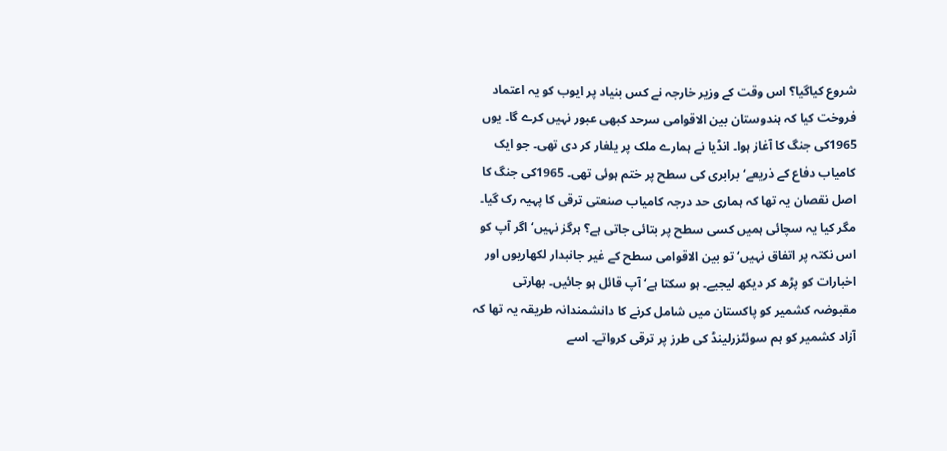شروع کیاگیا؟ اس وقت کے وزیر خارجہ نے کس بنیاد پر ایوب کو یہ اعتماد فروخت کیا کہ ہندوستان بین الاقوامی سرحد کبھی عبور نہیں کرے گا۔ یوں 1965کی جنگ کا آغاز ہوا۔ انڈیا نے ہمارے ملک پر یلغار کر دی تھی۔ جو ایک کامیاب دفاع کے ذریعے‘ برابری کی سطح پر ختم ہوئی تھی۔ 1965کی جنگ کا اصل نقصان یہ تھا کہ ہماری حد درجہ کامیاب صنعتی ترقی کا پہیہ رک گیا۔ مگر کیا یہ سچائی ہمیں کسی سطح پر بتائی جاتی ہے؟ ہرگز نہیں‘ اگر آپ کو اس نکتہ پر اتفاق نہیں‘ تو بین الاقوامی سطح کے غیر جانبدار لکھاریوں اور اخبارات کو پڑھ کر دیکھ لیجیے۔ ہو سکتا ہے‘ آپ قائل ہو جائیں۔ بھارتی مقبوضہ کشمیر کو پاکستان میں شامل کرنے کا دانشمندانہ طریقہ یہ تھا کہ آزاد کشمیر کو ہم سوئٹزرلینڈ کی طرز پر ترقی کرواتے۔ اسے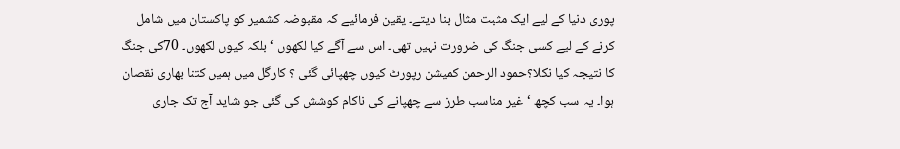پوری دنیا کے لیے ایک مثبت مثال بنا دیتے۔ یقین فرمائیے کہ مقبوضہ کشمیر کو پاکستان میں شامل کرنے کے لیے کسی جنگ کی ضرورت نہیں تھی۔ اس سے آگے کیا لکھوں ‘ بلکہ کیوں لکھوں۔ 70کی جنگ کا نتیجہ کیا نکلا؟حمود الرحمن کمیشن رپورٹ کیوں چھپائی گئی ؟ کارگل میں ہمیں کتنا بھاری نقصان ہوا۔ یہ سب کچھ ‘ غیر مناسب طرز سے چھپانے کی ناکام کوشش کی گئی جو شاید آج تک جاری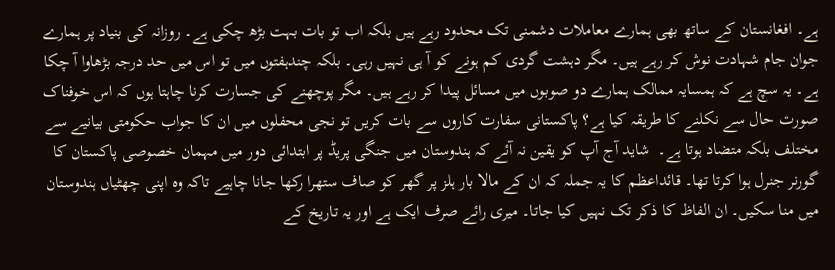ہے۔ افغانستان کے ساتھ بھی ہمارے معاملات دشمنی تک محدود رہے ہیں بلکہ اب تو بات بہت بڑھ چکی ہے۔ روزانہ کی بنیاد پر ہمارے جوان جام شہادت نوش کر رہے ہیں۔ مگر دہشت گردی کم ہونے کو آ ہی نہیں رہی۔ بلکہ چندہفتوں میں تو اس میں حد درجہ بڑھاوا آ چکا ہے۔ یہ سچ ہے کہ ہمسایہ ممالک ہمارے دو صوبوں میں مسائل پیدا کر رہے ہیں۔ مگر پوچھنے کی جسارت کرنا چاہتا ہوں کہ اس خوفناک صورت حال سے نکلنے کا طریقہ کیا ہے؟ پاکستانی سفارت کاروں سے بات کریں تو نجی محفلوں میں ان کا جواب حکومتی بیانیے سے مختلف بلکہ متضاد ہوتا ہے۔  شاید آج آپ کو یقین نہ آئے کہ ہندوستان میں جنگی پریڈ پر ابتدائی دور میں مہمان خصوصی پاکستان کا گورنر جنرل ہوا کرتا تھا۔ قائداعظم کا یہ جملہ کہ ان کے مالا بار ہلز پر گھر کو صاف ستھرا رکھا جانا چاہیے تاکہ وہ اپنی چھٹیاں ہندوستان میں منا سکیں۔ ان الفاظ کا ذکر تک نہیں کیا جاتا۔ میری رائے صرف ایک ہے اور یہ تاریخ کے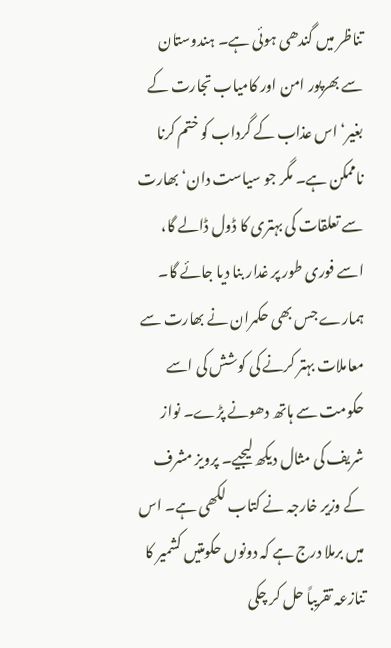تناظر میں گندھی ہوئی ہے۔ ہندوستان سے بھرپور امن اور کامیاب تجارت کے بغیر‘ اس عذاب کے گرداب کو ختم کرنا ناممکن ہے۔ مگر جو سیاست دان‘ بھارت سے تعلقات کی بہتری کا ڈول ڈالے گا، اسے فوری طور پر غدار بنا دیا جائے گا۔ ہمارے جس بھی حکمران نے بھارت سے معاملات بہتر کرنے کی کوشش کی اسے حکومت سے ہاتھ دھونے پڑے۔ نواز شریف کی مثال دیکھ لیجیے۔ پرویز مشرف کے وزیر خارجہ نے کتاب لکھی ہے۔ اس میں برملا درج ہے کہ دونوں حکومتیں کشمیر کا تنازعہ تقریباً حل کر چکی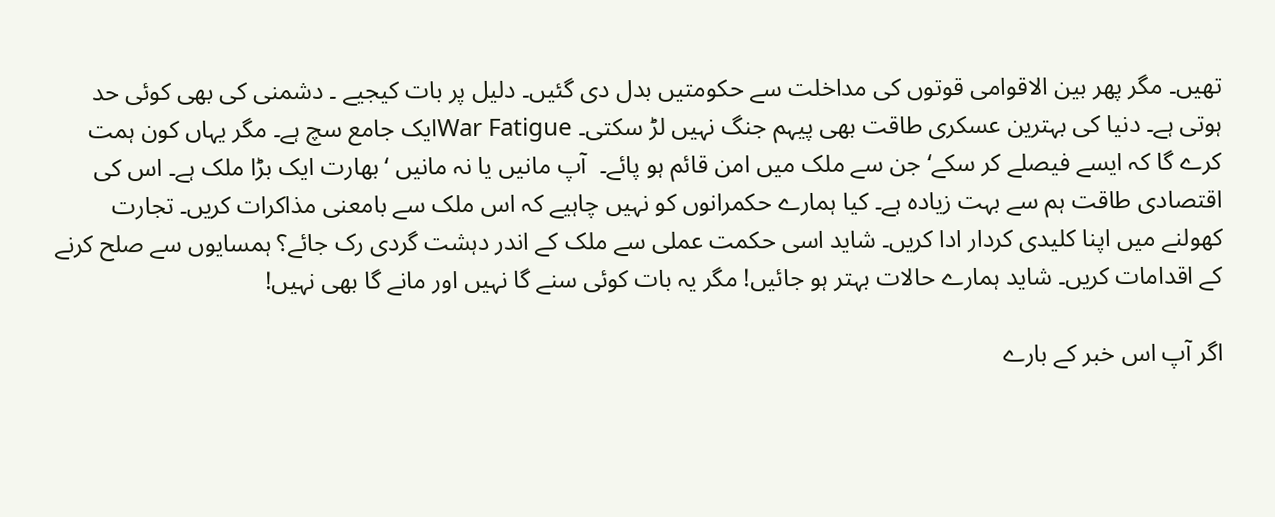تھیں۔ مگر پھر بین الاقوامی قوتوں کی مداخلت سے حکومتیں بدل دی گئیں۔ دلیل پر بات کیجیے ۔ دشمنی کی بھی کوئی حد ہوتی ہے۔ دنیا کی بہترین عسکری طاقت بھی پیہم جنگ نہیں لڑ سکتی۔ War Fatigueایک جامع سچ ہے۔ مگر یہاں کون ہمت کرے گا کہ ایسے فیصلے کر سکے‘ جن سے ملک میں امن قائم ہو پائے۔  آپ مانیں یا نہ مانیں ‘بھارت ایک بڑا ملک ہے۔ اس کی اقتصادی طاقت ہم سے بہت زیادہ ہے۔ کیا ہمارے حکمرانوں کو نہیں چاہیے کہ اس ملک سے بامعنی مذاکرات کریں۔ تجارت کھولنے میں اپنا کلیدی کردار ادا کریں۔ شاید اسی حکمت عملی سے ملک کے اندر دہشت گردی رک جائے؟ ہمسایوں سے صلح کرنے کے اقدامات کریں۔ شاید ہمارے حالات بہتر ہو جائیں! مگر یہ بات کوئی سنے گا نہیں اور مانے گا بھی نہیں!

اگر آپ اس خبر کے بارے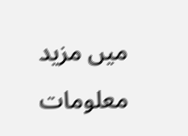میں مزید معلومات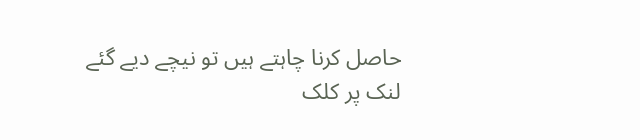حاصل کرنا چاہتے ہیں تو نیچے دیے گئے لنک پر کلک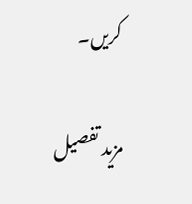کریں۔

مزید تفصیل